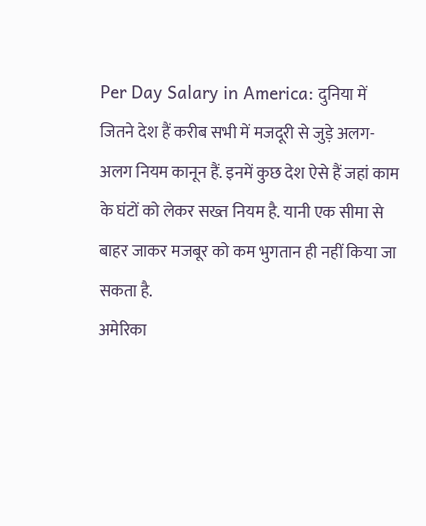Per Day Salary in America: दुनिया में जितने देश हैं करीब सभी में मजदूरी से जुड़े अलग-अलग नियम कानून हैं. इनमें कुछ देश ऐसे हैं जहां काम के घंटों को लेकर सख्त नियम है. यानी एक सीमा से बाहर जाकर मजबूर को कम भुगतान ही नहीं किया जा सकता है.
अमेरिका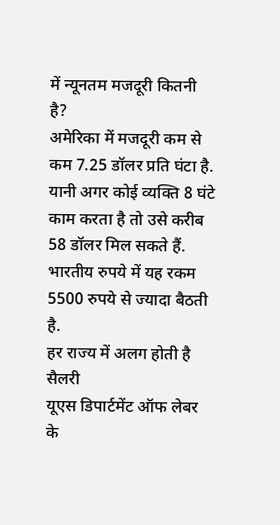में न्यूनतम मजदूरी कितनी है?
अमेरिका में मजदूरी कम से कम 7.25 डॉलर प्रति घंटा है. यानी अगर कोई व्यक्ति 8 घंटे काम करता है तो उसे करीब 58 डॉलर मिल सकते हैं. भारतीय रुपये में यह रकम 5500 रुपये से ज्यादा बैठती है.
हर राज्य में अलग होती है सैलरी
यूएस डिपार्टमेंट ऑफ लेबर के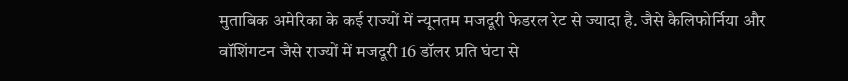मुताबिक अमेरिका के कई राज्यों में न्यूनतम मजदूरी फेडरल रेट से ज्यादा है. जैसे कैलिफोर्निया और वॉशिंगटन जैसे राज्यों में मजदूरी 16 डॉलर प्रति घंटा से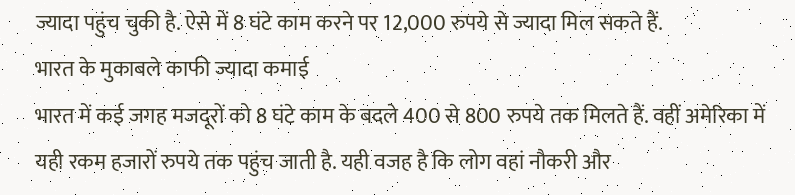ज्यादा पहुंच चुकी है. ऐसे में 8 घंटे काम करने पर 12,000 रुपये से ज्यादा मिल सकते हैं.
भारत के मुकाबले काफी ज्यादा कमाई
भारत में कई जगह मजदूरों को 8 घंटे काम के बदले 400 से 800 रुपये तक मिलते हैं. वहीं अमेरिका में यही रकम हजारों रुपये तक पहुंच जाती है. यही वजह है कि लोग वहां नौकरी और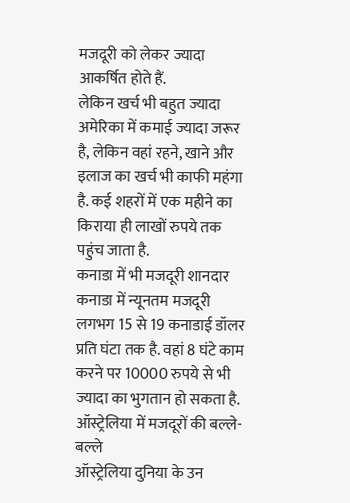मजदूरी को लेकर ज्यादा आकर्षित होते हैं.
लेकिन खर्च भी बहुत ज्यादा
अमेरिका में कमाई ज्यादा जरूर है, लेकिन वहां रहने, खाने और इलाज का खर्च भी काफी महंगा है. कई शहरों में एक महीने का किराया ही लाखों रुपये तक पहुंच जाता है.
कनाडा में भी मजदूरी शानदार
कनाडा में न्यूनतम मजदूरी लगभग 15 से 19 कनाडाई डॉलर प्रति घंटा तक है. वहां 8 घंटे काम करने पर 10000 रुपये से भी ज्यादा का भुगतान हो सकता है.
ऑस्ट्रेलिया में मजदूरों की बल्ले-बल्ले
ऑस्ट्रेलिया दुनिया के उन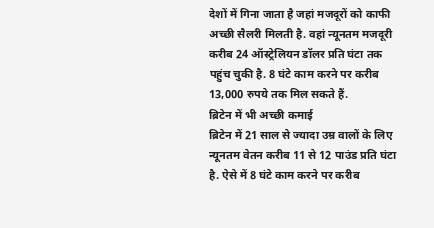देशों में गिना जाता है जहां मजदूरों को काफी अच्छी सैलरी मिलती है. वहां न्यूनतम मजदूरी करीब 24 ऑस्ट्रेलियन डॉलर प्रति घंटा तक पहुंच चुकी है. 8 घंटे काम करने पर करीब 13,000 रुपये तक मिल सकते हैं.
ब्रिटेन में भी अच्छी कमाई
ब्रिटेन में 21 साल से ज्यादा उम्र वालों के लिए न्यूनतम वेतन करीब 11 से 12 पाउंड प्रति घंटा है. ऐसे में 8 घंटे काम करने पर करीब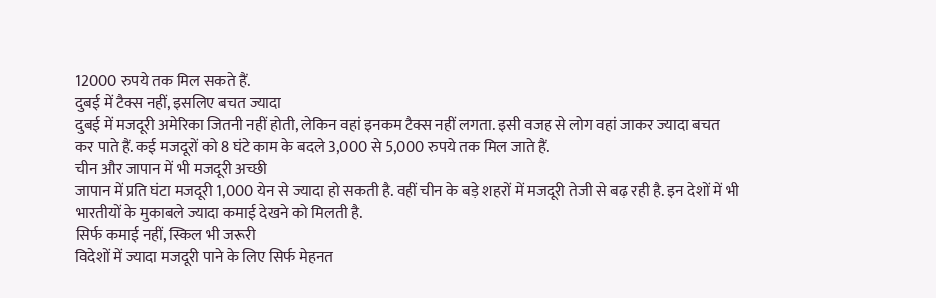12000 रुपये तक मिल सकते हैं.
दुबई में टैक्स नहीं, इसलिए बचत ज्यादा
दुबई में मजदूरी अमेरिका जितनी नहीं होती, लेकिन वहां इनकम टैक्स नहीं लगता. इसी वजह से लोग वहां जाकर ज्यादा बचत कर पाते हैं. कई मजदूरों को 8 घंटे काम के बदले 3,000 से 5,000 रुपये तक मिल जाते हैं.
चीन और जापान में भी मजदूरी अच्छी
जापान में प्रति घंटा मजदूरी 1,000 येन से ज्यादा हो सकती है. वहीं चीन के बड़े शहरों में मजदूरी तेजी से बढ़ रही है. इन देशों में भी भारतीयों के मुकाबले ज्यादा कमाई देखने को मिलती है.
सिर्फ कमाई नहीं, स्किल भी जरूरी
विदेशों में ज्यादा मजदूरी पाने के लिए सिर्फ मेहनत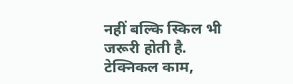नहीं बल्कि स्किल भी जरूरी होती है. टेक्निकल काम,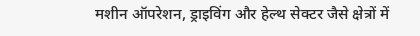मशीन ऑपरेशन, ड्राइविंग और हेल्थ सेक्टर जैसे क्षेत्रों में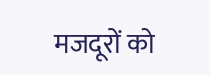मजदूरों को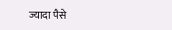ज्यादा पैसे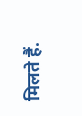मिलते हैं.